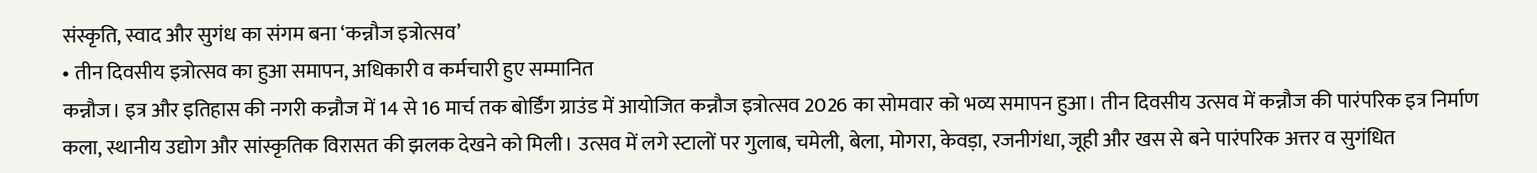संस्कृति, स्वाद और सुगंध का संगम बना ‘कन्नौज इत्रोत्सव’
• तीन दिवसीय इत्रोत्सव का हुआ समापन, अधिकारी व कर्मचारी हुए सम्मानित
कन्नौज। इत्र और इतिहास की नगरी कन्नौज में 14 से 16 मार्च तक बोर्डिंग ग्राउंड में आयोजित कन्नौज इत्रोत्सव 2026 का सोमवार को भव्य समापन हुआ। तीन दिवसीय उत्सव में कन्नौज की पारंपरिक इत्र निर्माण कला, स्थानीय उद्योग और सांस्कृतिक विरासत की झलक देखने को मिली। उत्सव में लगे स्टालों पर गुलाब, चमेली, बेला, मोगरा, केवड़ा, रजनीगंधा, जूही और खस से बने पारंपरिक अत्तर व सुगंधित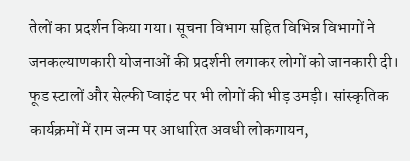तेलों का प्रदर्शन किया गया। सूचना विभाग सहित विभिन्न विभागों ने जनकल्याणकारी योजनाओं की प्रदर्शनी लगाकर लोगों को जानकारी दी। फूड स्टालों और सेल्फी प्वाइंट पर भी लोगों की भीड़ उमड़ी। सांस्कृतिक कार्यक्रमों में राम जन्म पर आधारित अवधी लोकगायन,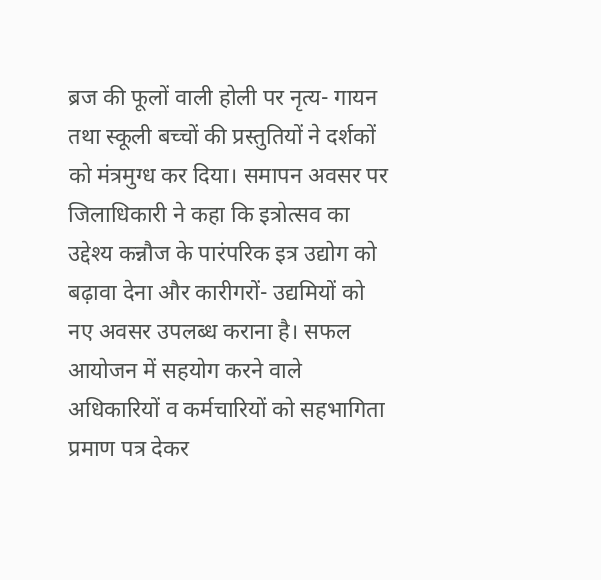ब्रज की फूलों वाली होली पर नृत्य- गायन तथा स्कूली बच्चों की प्रस्तुतियों ने दर्शकों को मंत्रमुग्ध कर दिया। समापन अवसर पर जिलाधिकारी ने कहा कि इत्रोत्सव का उद्देश्य कन्नौज के पारंपरिक इत्र उद्योग को बढ़ावा देना और कारीगरों- उद्यमियों को नए अवसर उपलब्ध कराना है। सफल आयोजन में सहयोग करने वाले अधिकारियों व कर्मचारियों को सहभागिता प्रमाण पत्र देकर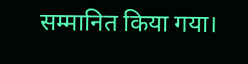सम्मानित किया गया।